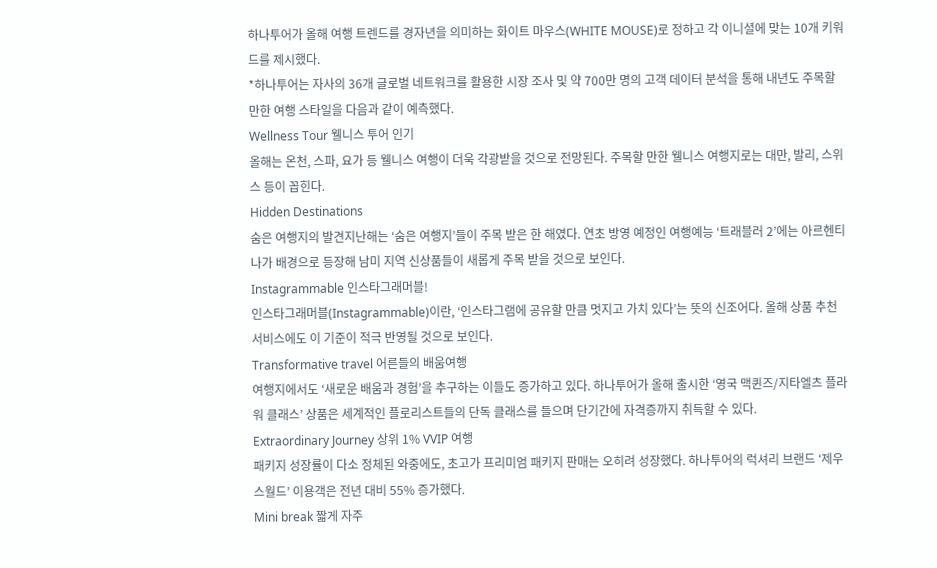하나투어가 올해 여행 트렌드를 경자년을 의미하는 화이트 마우스(WHITE MOUSE)로 정하고 각 이니셜에 맞는 10개 키워드를 제시했다.
*하나투어는 자사의 36개 글로벌 네트워크를 활용한 시장 조사 및 약 700만 명의 고객 데이터 분석을 통해 내년도 주목할 만한 여행 스타일을 다음과 같이 예측했다.
Wellness Tour 웰니스 투어 인기
올해는 온천, 스파, 요가 등 웰니스 여행이 더욱 각광받을 것으로 전망된다. 주목할 만한 웰니스 여행지로는 대만, 발리, 스위스 등이 꼽힌다.
Hidden Destinations
숨은 여행지의 발견지난해는 ‘숨은 여행지’들이 주목 받은 한 해였다. 연초 방영 예정인 여행예능 ‘트래블러 2’에는 아르헨티나가 배경으로 등장해 남미 지역 신상품들이 새롭게 주목 받을 것으로 보인다.
Instagrammable 인스타그래머블!
인스타그래머블(Instagrammable)이란, ‘인스타그램에 공유할 만큼 멋지고 가치 있다’는 뜻의 신조어다. 올해 상품 추천 서비스에도 이 기준이 적극 반영될 것으로 보인다.
Transformative travel 어른들의 배움여행
여행지에서도 ‘새로운 배움과 경험’을 추구하는 이들도 증가하고 있다. 하나투어가 올해 출시한 ‘영국 맥퀸즈/지타엘츠 플라워 클래스’ 상품은 세계적인 플로리스트들의 단독 클래스를 들으며 단기간에 자격증까지 취득할 수 있다.
Extraordinary Journey 상위 1% VVIP 여행
패키지 성장률이 다소 정체된 와중에도, 초고가 프리미엄 패키지 판매는 오히려 성장했다. 하나투어의 럭셔리 브랜드 ‘제우스월드’ 이용객은 전년 대비 55% 증가했다.
Mini break 짧게 자주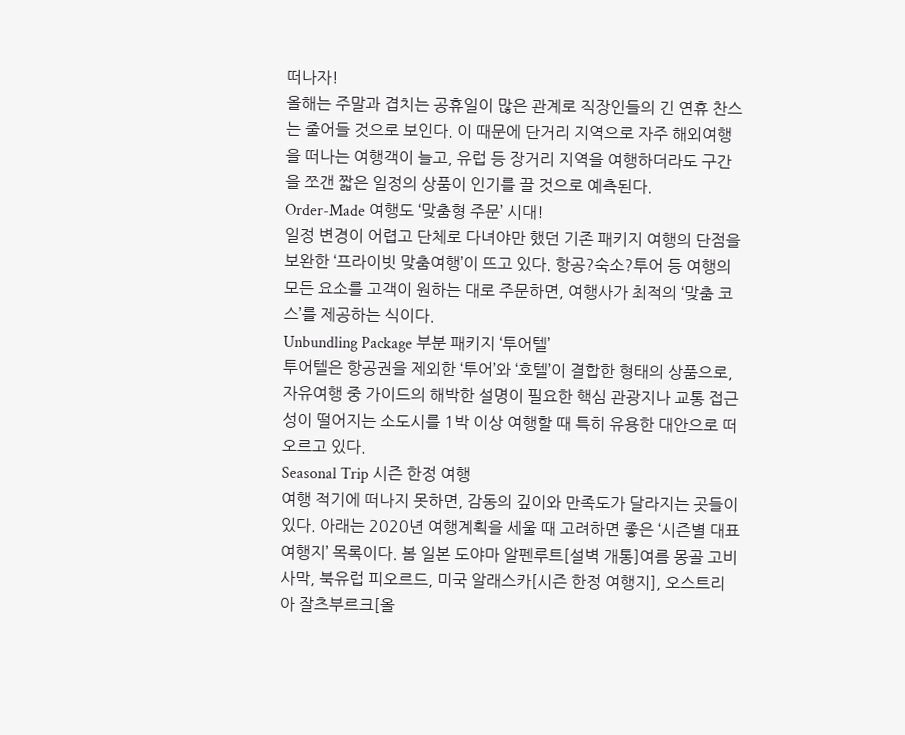떠나자!
올해는 주말과 겹치는 공휴일이 많은 관계로 직장인들의 긴 연휴 찬스는 줄어들 것으로 보인다. 이 때문에 단거리 지역으로 자주 해외여행을 떠나는 여행객이 늘고, 유럽 등 장거리 지역을 여행하더라도 구간을 쪼갠 짧은 일정의 상품이 인기를 끌 것으로 예측된다.
Order-Made 여행도 ‘맞춤형 주문’ 시대!
일정 변경이 어렵고 단체로 다녀야만 했던 기존 패키지 여행의 단점을 보완한 ‘프라이빗 맞춤여행’이 뜨고 있다. 항공?숙소?투어 등 여행의 모든 요소를 고객이 원하는 대로 주문하면, 여행사가 최적의 ‘맞춤 코스’를 제공하는 식이다.
Unbundling Package 부분 패키지 ‘투어텔’
투어텔은 항공권을 제외한 ‘투어’와 ‘호텔’이 결합한 형태의 상품으로, 자유여행 중 가이드의 해박한 설명이 필요한 핵심 관광지나 교통 접근성이 떨어지는 소도시를 1박 이상 여행할 때 특히 유용한 대안으로 떠오르고 있다.
Seasonal Trip 시즌 한정 여행
여행 적기에 떠나지 못하면, 감동의 깊이와 만족도가 달라지는 곳들이 있다. 아래는 2020년 여행계획을 세울 때 고려하면 좋은 ‘시즌별 대표 여행지’ 목록이다. 봄 일본 도야마 알펜루트[설벽 개통]여름 몽골 고비 사막, 북유럽 피오르드, 미국 알래스카[시즌 한정 여행지], 오스트리아 잘츠부르크[올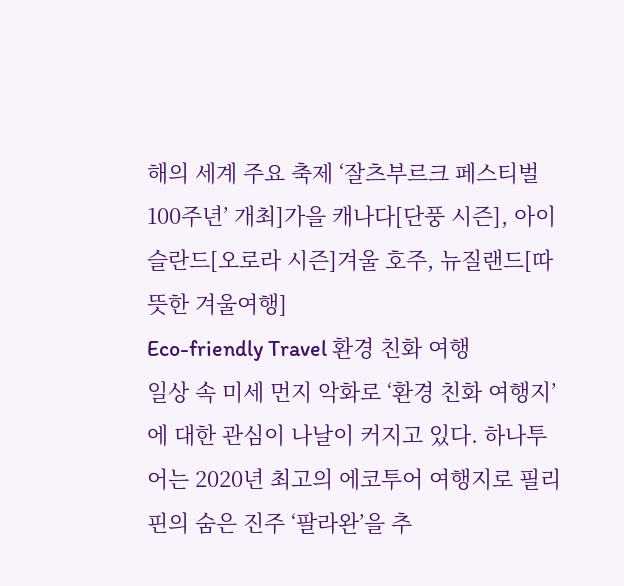해의 세계 주요 축제 ‘잘츠부르크 페스티벌 100주년’ 개최]가을 캐나다[단풍 시즌], 아이슬란드[오로라 시즌]겨울 호주, 뉴질랜드[따뜻한 겨울여행]
Eco-friendly Travel 환경 친화 여행
일상 속 미세 먼지 악화로 ‘환경 친화 여행지’에 대한 관심이 나날이 커지고 있다. 하나투어는 2020년 최고의 에코투어 여행지로 필리핀의 숨은 진주 ‘팔라완’을 추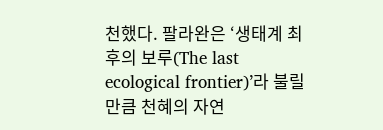천했다. 팔라완은 ‘생태계 최후의 보루(The last ecological frontier)’라 불릴 만큼 천혜의 자연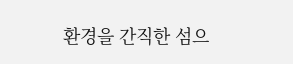환경을 간직한 섬으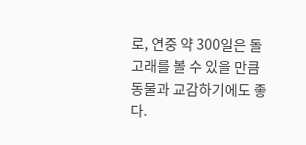로, 연중 약 300일은 돌고래를 볼 수 있을 만큼 동물과 교감하기에도 좋다.